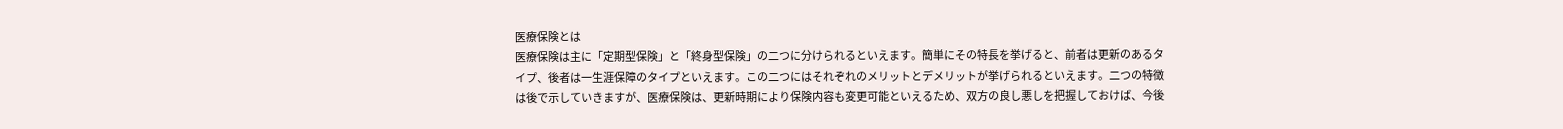医療保険とは
医療保険は主に「定期型保険」と「終身型保険」の二つに分けられるといえます。簡単にその特長を挙げると、前者は更新のあるタイプ、後者は一生涯保障のタイプといえます。この二つにはそれぞれのメリットとデメリットが挙げられるといえます。二つの特徴は後で示していきますが、医療保険は、更新時期により保険内容も変更可能といえるため、双方の良し悪しを把握しておけば、今後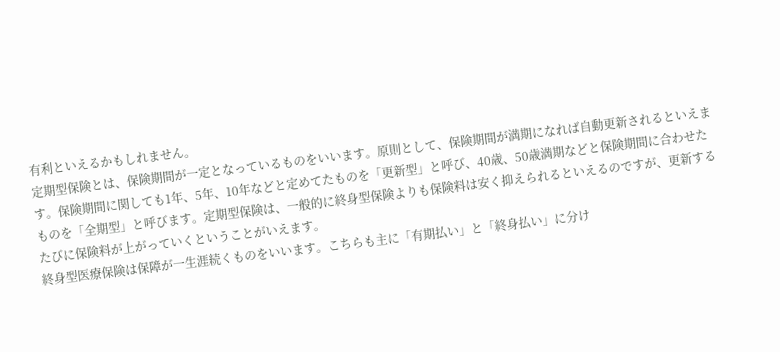有利といえるかもしれません。
定期型保険とは、保険期間が一定となっているものをいいます。原則として、保険期間が満期になれば自動更新されるといえます。保険期間に関しても1年、5年、10年などと定めてたものを「更新型」と呼び、40歳、50歳満期などと保険期間に合わせたものを「全期型」と呼びます。定期型保険は、一般的に終身型保険よりも保険料は安く抑えられるといえるのですが、更新するたびに保険料が上がっていくということがいえます。
終身型医療保険は保障が一生涯続くものをいいます。こちらも主に「有期払い」と「終身払い」に分け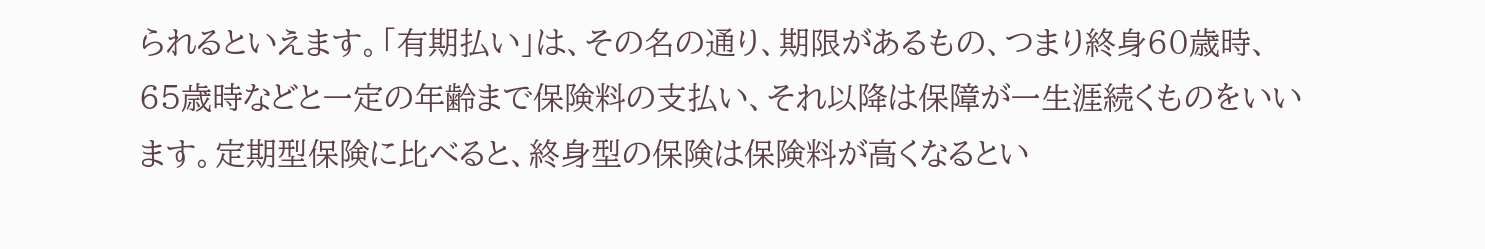られるといえます。「有期払い」は、その名の通り、期限があるもの、つまり終身60歳時、65歳時などと一定の年齢まで保険料の支払い、それ以降は保障が一生涯続くものをいいます。定期型保険に比べると、終身型の保険は保険料が高くなるとい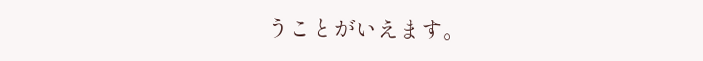うことがいえます。